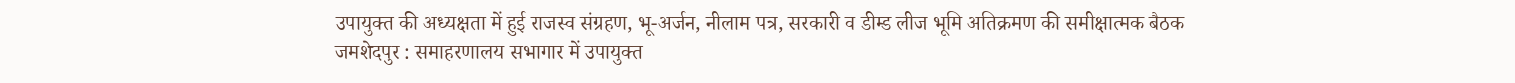उपायुक्त की अध्यक्षता में हुई राजस्व संग्रहण, भू-अर्जन, नीलाम पत्र, सरकारी व डीम्ड लीज भूमि अतिक्रमण की समीक्षात्मक बैठक
जमशेदपुर : समाहरणालय सभागार में उपायुक्त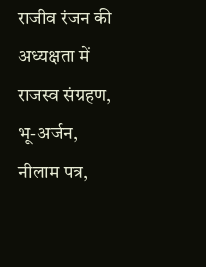राजीव रंजन की अध्यक्षता में राजस्व संग्रहण, भू-अर्जन, नीलाम पत्र,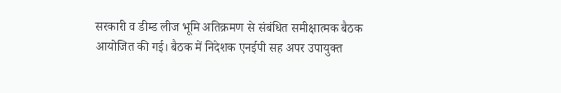सरकारी व डीम्ड लीज भूमि अतिक्रमण से संबंधित समीक्षात्मक बैठक आयोजित की गई। बैठक में निदेशक एनईपी सह अपर उपायुक्त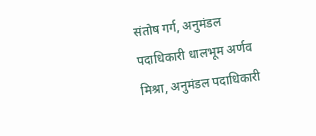संतोष गर्ग, अनुमंडल पदाधिकारी धालभूम अर्णव मिश्रा, अनुमंडल पदाधिकारी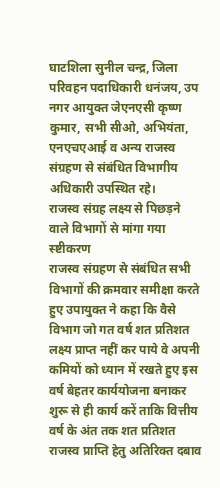घाटशिला सुनील चन्द्र, जिला परिवहन पदाधिकारी धनंजय, उप नगर आयुक्त जेएनएसी कृष्ण कुमार, सभी सीओ, अभियंता, एनएचएआई व अन्य राजस्व संग्रहण से संबंधित विभागीय अधिकारी उपस्थित रहे।
राजस्व संग्रह लक्ष्य से पिछड़ने वाले विभागों से मांगा गया स्ष्टीकरण
राजस्व संग्रहण से संबंधित सभी विभागों की क्रमवार समीक्षा करते हुए उपायुक्त ने कहा कि वैसे विभाग जो गत वर्ष शत प्रतिशत लक्ष्य प्राप्त नहीं कर पाये वे अपनी कमियों को ध्यान में रखते हुए इस वर्ष बेहतर कार्ययोजना बनाकर शुरू से ही कार्य करें ताकि वित्तीय वर्ष के अंत तक शत प्रतिशत राजस्व प्राप्ति हेतु अतिरिक्त दबाव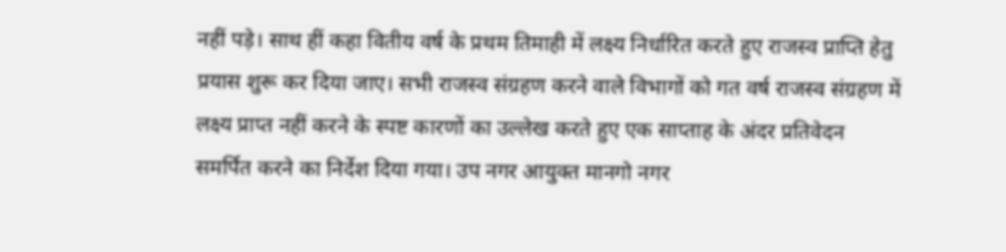नहीं पड़े। साथ हीं कहा वितीय वर्ष के प्रथम तिमाही में लक्ष्य निर्धारित करते हुए राजस्व प्राप्ति हेतु प्रयास शुरू कर दिया जाए। सभी राजस्व संग्रहण करने वाले विभागों को गत वर्ष राजस्व संग्रहण में लक्ष्य प्राप्त नहीं करने के स्पष्ट कारणों का उल्लेख करते हुए एक साप्ताह के अंदर प्रतिवेदन समर्पित करने का निर्देश दिया गया। उप नगर आयुक्त मानगो नगर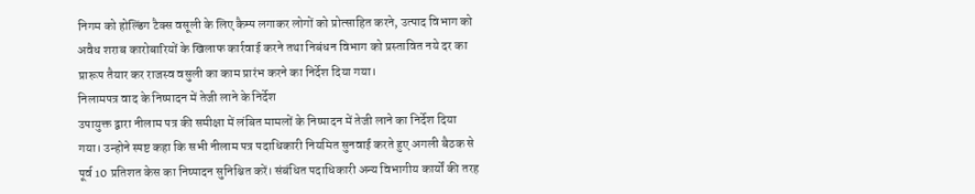निगम को होल्डिंग टैक्स वसूली के लिए कैम्प लगाकर लोगों को प्रोत्साहित करने, उत्पाद विभाग को अवैध शराब कारोबारियों के खिलाफ कार्रवाई करने तथा निबंधन विभाग को प्रस्तावित नये दर का प्रारूप तैयार कर राजस्व वसुली का काम प्रारंभ करने का निर्देश दिया गया।
निलामपत्र वाद के निष्पादन में तेजी लाने के निर्देश
उपायुक्त द्वारा नीलाम पत्र की समीक्षा में लंबित मामलों के निष्पादन में तेजी लाने का निर्देश दिया गया। उन्होने स्पष्ट कहा कि सभी नीलाम पत्र पदाधिकारी नियमित सुनवाई करते हुए अगली बैठक से पूर्व 10 प्रतिशत केस का निष्पादन सुनिश्चित करें। संबंधित पदाधिकारी अन्य विभागीय कार्यों की तरह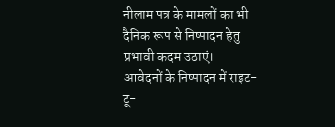नीलाम पत्र के मामलों का भी दैनिक रूप से निष्पादन हेतु प्रभावी कदम उठाएं।
आवेदनों के निष्पादन में राइट-टू-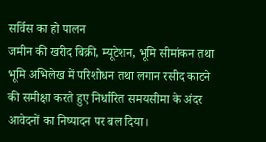सर्विस का हो पालन
जमीन की खरीद बिक्री, म्यूटेशन, भूमि सीमांकन तथा भूमि अभिलेख में परिशोधन तथा लगान रसीद काटने की समीक्षा करते हुए निर्धारित समयसीमा के अंदर आवेदनों का निष्पादन पर बल दिया।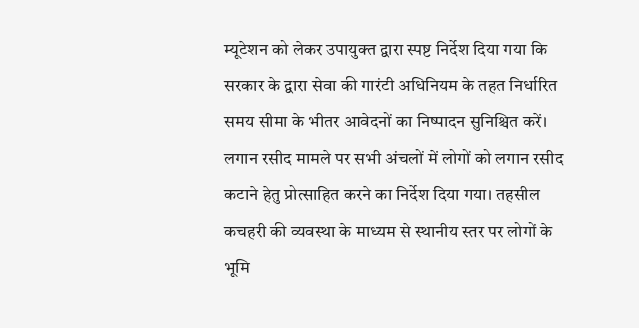म्यूटेशन को लेकर उपायुक्त द्वारा स्पष्ट निर्देश दिया गया कि सरकार के द्वारा सेवा की गारंटी अधिनियम के तहत निर्धारित समय सीमा के भीतर आवेदनों का निष्पादन सुनिश्चित करें। लगान रसीद मामले पर सभी अंचलों में लोगों को लगान रसीद कटाने हेतु प्रोत्साहित करने का निर्देश दिया गया। तहसील कचहरी की व्यवस्था के माध्यम से स्थानीय स्तर पर लोगों के भूमि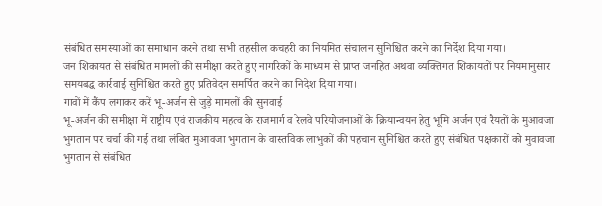संबंधित समस्याओं का समाधान करने तथा सभी तहसील कचहरी का नियमित संचालन सुनिश्चित करने का निर्देश दिया गया।
जन शिकायत से संबंधित मामलों की समीक्षा करते हुए नागरिकों के माध्यम से प्राप्त जनहित अथवा व्यक्तिगत शिकायतों पर नियमानुसार समयबद्ध कार्रवाई सुनिश्चित करते हुए प्रतिवेदन समर्पित करने का निदेश दिया गया।
गावों में कैंप लगाकर करें भू-अर्जन से जुड़े मामलों की सुनवाई
भू-अर्जन की समीक्षा में राष्ट्रीय एवं राजकीय महत्व के राजमार्ग व रेलवे परियोजनाओं के क्रियान्वयन हेतु भूमि अर्जन एवं रैयतों के मुआवजा भुगतान पर चर्चा की गई तथा लंबित मुआवजा भुगतान के वास्तविक लाभुकों की पहचान सुनिश्चित करते हुए संबंधित पक्षकारों को मुवावजा भुगतान से संबंधित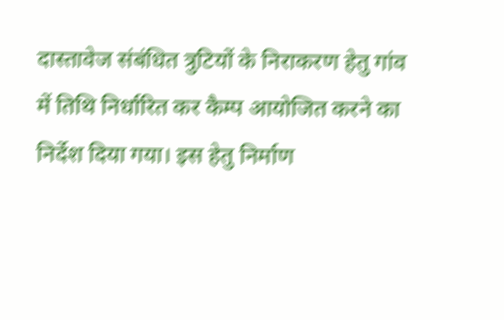दास्तावेज संबंधित त्रुटियों के निराकरण हेतु गांव में तिथि निर्धारित कर कैम्प आयोजित करने का निर्देश दिया गया। इस हेतु निर्माण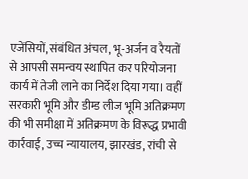एजेंसियों, संबंधित अंचल, भू-अर्जन व रैयतों से आपसी समन्वय स्थापित कर परियोजना कार्य में तेजी लाने का निर्देश दिया गया। वहीं सरकारी भूमि और डीम्ड लीज भूमि अतिक्रमण की भी समीक्षा में अतिक्रमण के विरूद्ध प्रभावी कार्रवाई, उच्च न्यायालय, झारखंड, रांची से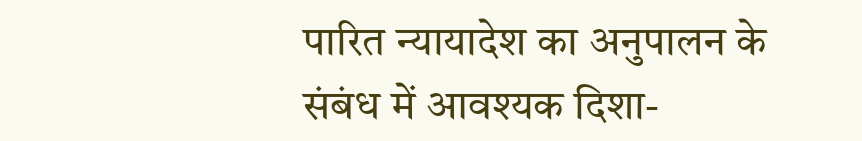पारित न्यायादेश का अनुपालन के संबंध में आवश्यक दिशा-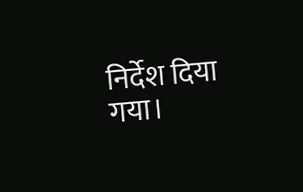निर्देश दिया गया।